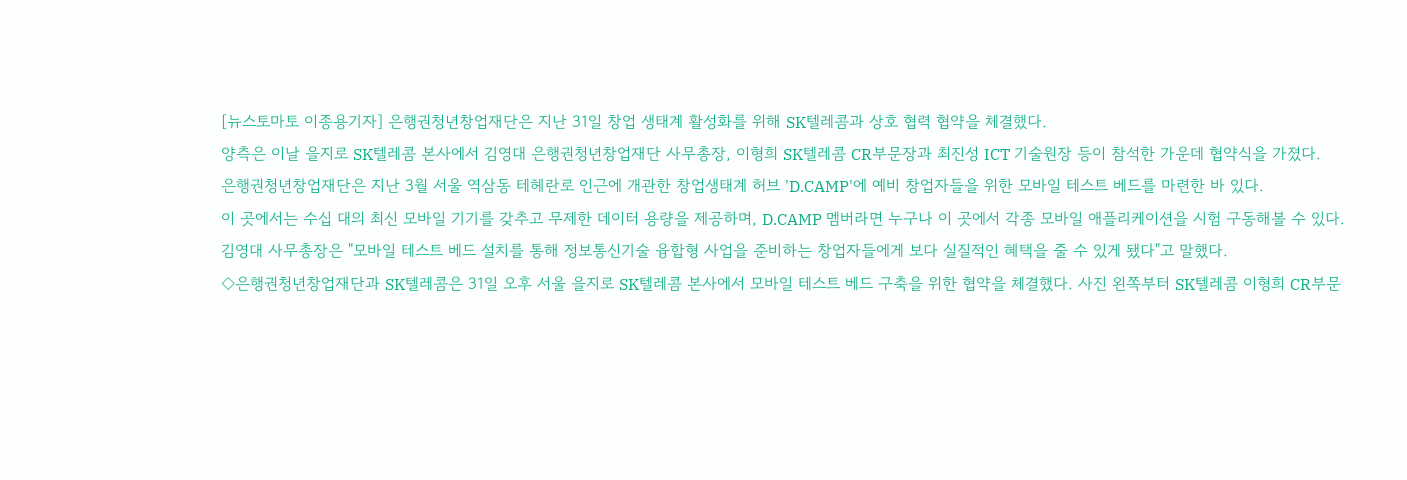[뉴스토마토 이종용기자] 은행권청년창업재단은 지난 31일 창업 생태계 활성화를 위해 SK텔레콤과 상호 협력 협약을 체결했다.
양측은 이날 을지로 SK텔레콤 본사에서 김영대 은행권청년창업재단 사무총장, 이형희 SK텔레콤 CR부문장과 최진성 ICT 기술원장 등이 참석한 가운데 협약식을 가졌다.
은행권청년창업재단은 지난 3월 서울 역삼동 테헤란로 인근에 개관한 창업생태계 허브 'D.CAMP'에 예비 창업자들을 위한 모바일 테스트 베드를 마련한 바 있다.
이 곳에서는 수십 대의 최신 모바일 기기를 갖추고 무제한 데이터 용량을 제공하며, D.CAMP 멤버라면 누구나 이 곳에서 각종 모바일 애플리케이션을 시험 구동해볼 수 있다.
김영대 사무총장은 "모바일 테스트 베드 설치를 통해 정보통신기술 융합형 사업을 준비하는 창업자들에게 보다 실질적인 혜택을 줄 수 있게 됐다"고 말했다.
◇은행권청년창업재단과 SK텔레콤은 31일 오후 서울 을지로 SK텔레콤 본사에서 모바일 테스트 베드 구축을 위한 협약을 체결했다. 사진 왼쪽부터 SK텔레콤 이형희 CR부문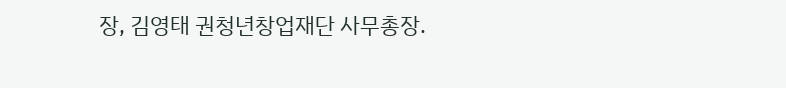장, 김영태 권청년창업재단 사무총장.